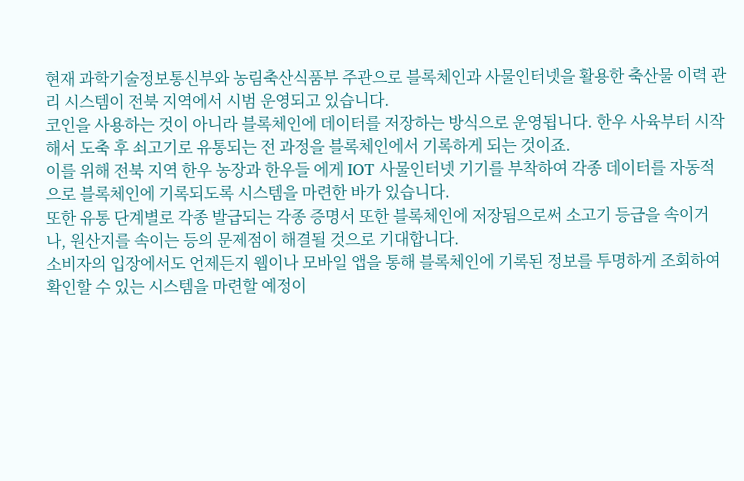현재 과학기술정보통신부와 농림축산식품부 주관으로 블록체인과 사물인터넷을 활용한 축산물 이력 관리 시스템이 전북 지역에서 시범 운영되고 있습니다.
코인을 사용하는 것이 아니라 블록체인에 데이터를 저장하는 방식으로 운영됩니다. 한우 사육부터 시작해서 도축 후 쇠고기로 유통되는 전 과정을 블록체인에서 기록하게 되는 것이죠.
이를 위해 전북 지역 한우 농장과 한우들 에게 IOT 사물인터넷 기기를 부착하여 각종 데이터를 자동적으로 블록체인에 기록되도록 시스템을 마련한 바가 있습니다.
또한 유통 단계별로 각종 발급되는 각종 증명서 또한 블록체인에 저장됨으로써 소고기 등급을 속이거나, 원산지를 속이는 등의 문제점이 해결될 것으로 기대합니다.
소비자의 입장에서도 언제든지 웹이나 모바일 앱을 통해 블록체인에 기록된 정보를 투명하게 조회하여 확인할 수 있는 시스템을 마련할 예정이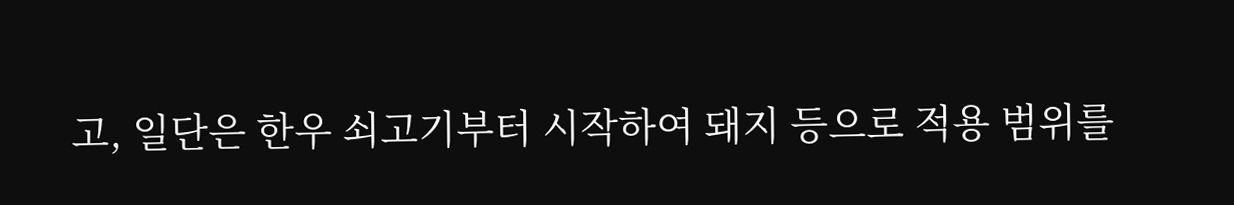고, 일단은 한우 쇠고기부터 시작하여 돼지 등으로 적용 범위를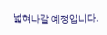넓혀나갈 예정입니다.